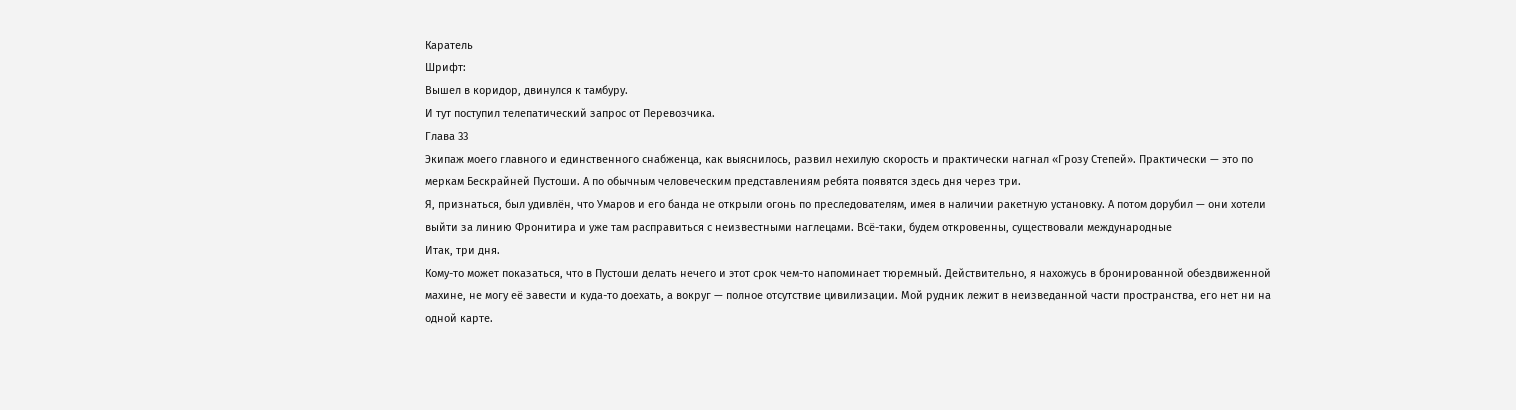Каратель
Шрифт:
Вышел в коридор, двинулся к тамбуру.
И тут поступил телепатический запрос от Перевозчика.
Глава 33
Экипаж моего главного и единственного снабженца, как выяснилось, развил нехилую скорость и практически нагнал «Грозу Степей». Практически — это по меркам Бескрайней Пустоши. А по обычным человеческим представлениям ребята появятся здесь дня через три.
Я, признаться, был удивлён, что Умаров и его банда не открыли огонь по преследователям, имея в наличии ракетную установку. А потом дорубил — они хотели выйти за линию Фронитира и уже там расправиться с неизвестными наглецами. Всё-таки, будем откровенны, существовали международные
Итак, три дня.
Кому-то может показаться, что в Пустоши делать нечего и этот срок чем-то напоминает тюремный. Действительно, я нахожусь в бронированной обездвиженной махине, не могу её завести и куда-то доехать, а вокруг — полное отсутствие цивилизации. Мой рудник лежит в неизведанной части пространства, его нет ни на одной карте.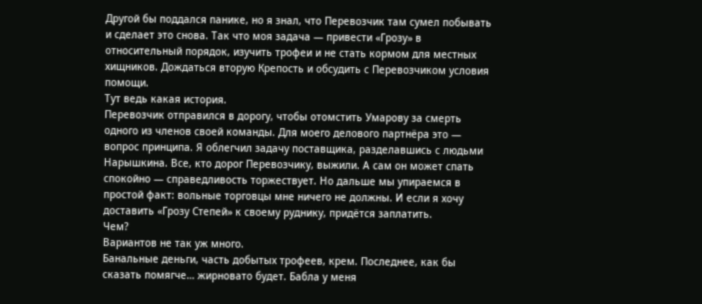Другой бы поддался панике, но я знал, что Перевозчик там сумел побывать и сделает это снова. Так что моя задача — привести «Грозу» в относительный порядок, изучить трофеи и не стать кормом для местных хищников. Дождаться вторую Крепость и обсудить с Перевозчиком условия помощи.
Тут ведь какая история.
Перевозчик отправился в дорогу, чтобы отомстить Умарову за смерть одного из членов своей команды. Для моего делового партнёра это — вопрос принципа. Я облегчил задачу поставщика, разделавшись с людьми Нарышкина. Все, кто дорог Перевозчику, выжили. А сам он может спать спокойно — справедливость торжествует. Но дальше мы упираемся в простой факт: вольные торговцы мне ничего не должны. И если я хочу доставить «Грозу Степей» к своему руднику, придётся заплатить.
Чем?
Вариантов не так уж много.
Банальные деньги, часть добытых трофеев, крем. Последнее, как бы сказать помягче… жирновато будет. Бабла у меня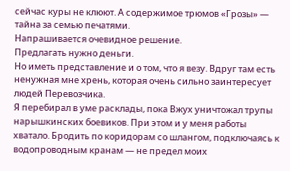сейчас куры не клюют. А содержимое трюмов «Грозы» — тайна за семью печатями.
Напрашивается очевидное решение.
Предлагать нужно деньги.
Но иметь представление и о том, что я везу. Вдруг там есть ненужная мне хрень, которая очень сильно заинтересует людей Перевозчика.
Я перебирал в уме расклады, пока Вжух уничтожал трупы нарышкинских боевиков. При этом и у меня работы хватало. Бродить по коридорам со шлангом, подключаясь к водопроводным кранам — не предел моих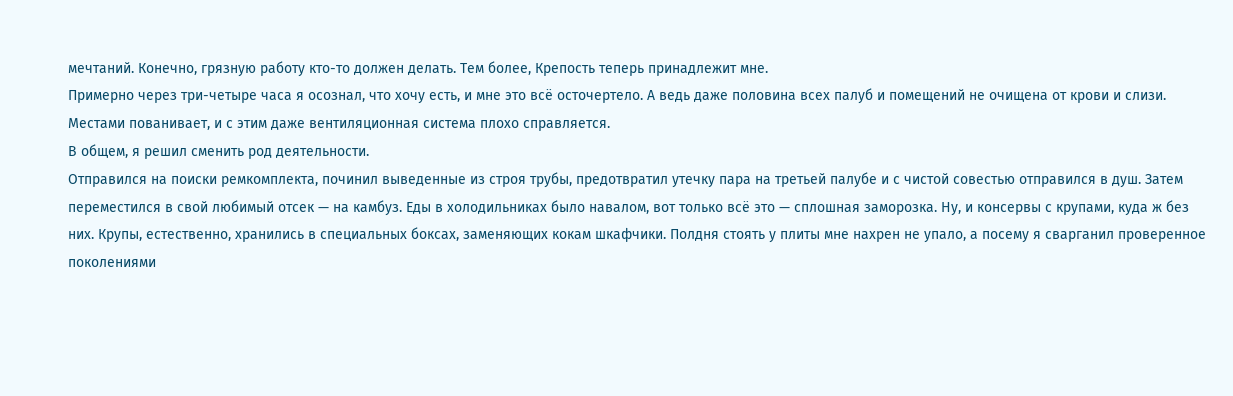мечтаний. Конечно, грязную работу кто-то должен делать. Тем более, Крепость теперь принадлежит мне.
Примерно через три-четыре часа я осознал, что хочу есть, и мне это всё осточертело. А ведь даже половина всех палуб и помещений не очищена от крови и слизи. Местами пованивает, и с этим даже вентиляционная система плохо справляется.
В общем, я решил сменить род деятельности.
Отправился на поиски ремкомплекта, починил выведенные из строя трубы, предотвратил утечку пара на третьей палубе и с чистой совестью отправился в душ. Затем переместился в свой любимый отсек — на камбуз. Еды в холодильниках было навалом, вот только всё это — сплошная заморозка. Ну, и консервы с крупами, куда ж без них. Крупы, естественно, хранились в специальных боксах, заменяющих кокам шкафчики. Полдня стоять у плиты мне нахрен не упало, а посему я сварганил проверенное поколениями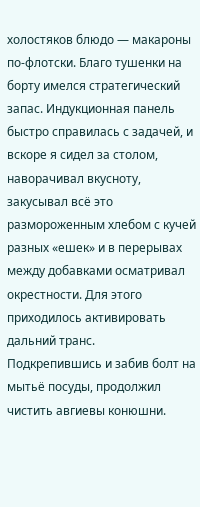холостяков блюдо — макароны по-флотски. Благо тушенки на борту имелся стратегический запас. Индукционная панель быстро справилась с задачей, и вскоре я сидел за столом, наворачивал вкусноту, закусывал всё это размороженным хлебом с кучей разных «ешек» и в перерывах между добавками осматривал окрестности. Для этого приходилось активировать дальний транс.
Подкрепившись и забив болт на мытьё посуды, продолжил чистить авгиевы конюшни.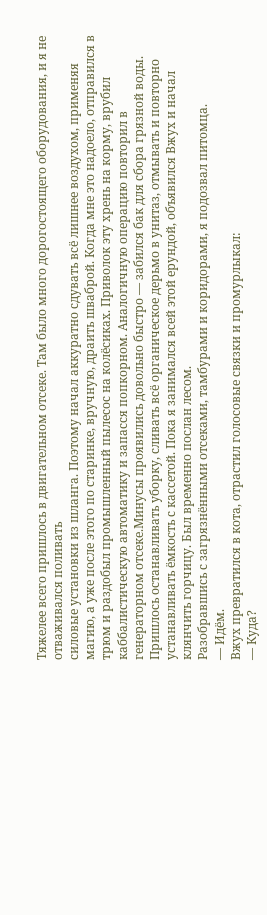Тяжелее всего пришлось в двигательном отсеке. Там было много дорогостоящего оборудования, и я не отваживался поливать
силовые установки из шланга. Поэтому начал аккуратно сдувать всё лишнее воздухом, применяя магию, а уже после этого по старинке, вручную, драить шваброй. Когда мне это надоело, отправился в трюм и раздобыл промышленный пылесос на колёсиках. Приволок эту хрень на корму, врубил каббалистическую автоматику и запасся попкорном. Аналогичную операцию повторил в генераторном отсеке.Минусы проявились довольно быстро — забился бак для сбора грязной воды. Пришлось останавливать уборку, сливать всё органическое дерьмо в унитаз, отмывать и повторно устанавливать ёмкость с кассетой. Пока я занимался всей этой ерундой, объявился Вжух и начал клянчить горчицу. Был временно послан лесом.
Разобравшись с загрязнёнными отсеками, тамбурами и коридорами, я подозвал питомца.
— Идём.
Вжух превратился в кота, отрастил голосовые связки и промурлыкал:
— Куда?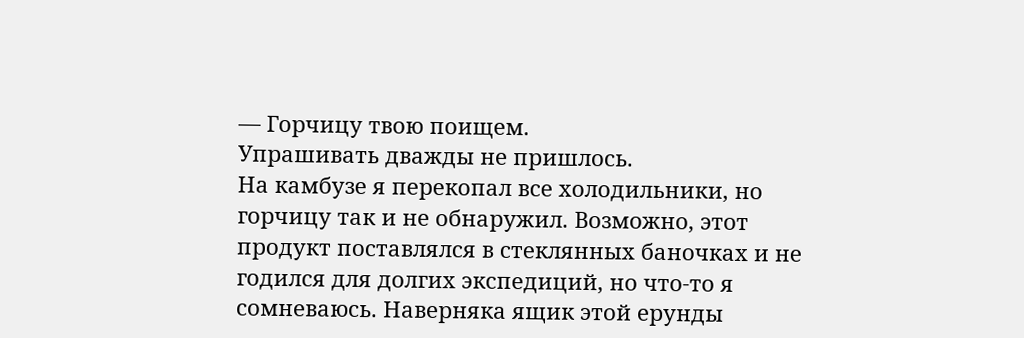— Горчицу твою поищем.
Упрашивать дважды не пришлось.
На камбузе я перекопал все холодильники, но горчицу так и не обнаружил. Возможно, этот продукт поставлялся в стеклянных баночках и не годился для долгих экспедиций, но что-то я сомневаюсь. Наверняка ящик этой ерунды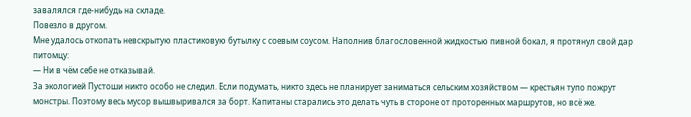завалялся где-нибудь на складе.
Повезло в другом.
Мне удалось откопать невскрытую пластиковую бутылку с соевым соусом. Наполнив благословенной жидкостью пивной бокал, я протянул свой дар питомцу:
— Ни в чём себе не отказывай.
За экологией Пустоши никто особо не следил. Если подумать, никто здесь не планирует заниматься сельским хозяйством — крестьян тупо пожрут монстры. Поэтому весь мусор вышвыривался за борт. Капитаны старались это делать чуть в стороне от проторенных маршрутов, но всё же.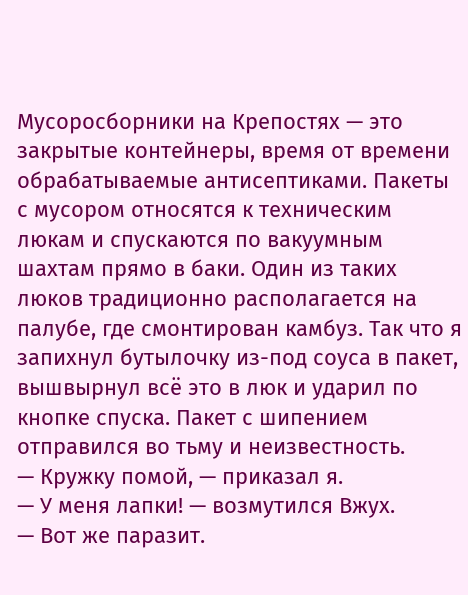Мусоросборники на Крепостях — это закрытые контейнеры, время от времени обрабатываемые антисептиками. Пакеты с мусором относятся к техническим люкам и спускаются по вакуумным шахтам прямо в баки. Один из таких люков традиционно располагается на палубе, где смонтирован камбуз. Так что я запихнул бутылочку из-под соуса в пакет, вышвырнул всё это в люк и ударил по кнопке спуска. Пакет с шипением отправился во тьму и неизвестность.
— Кружку помой, — приказал я.
— У меня лапки! — возмутился Вжух.
— Вот же паразит.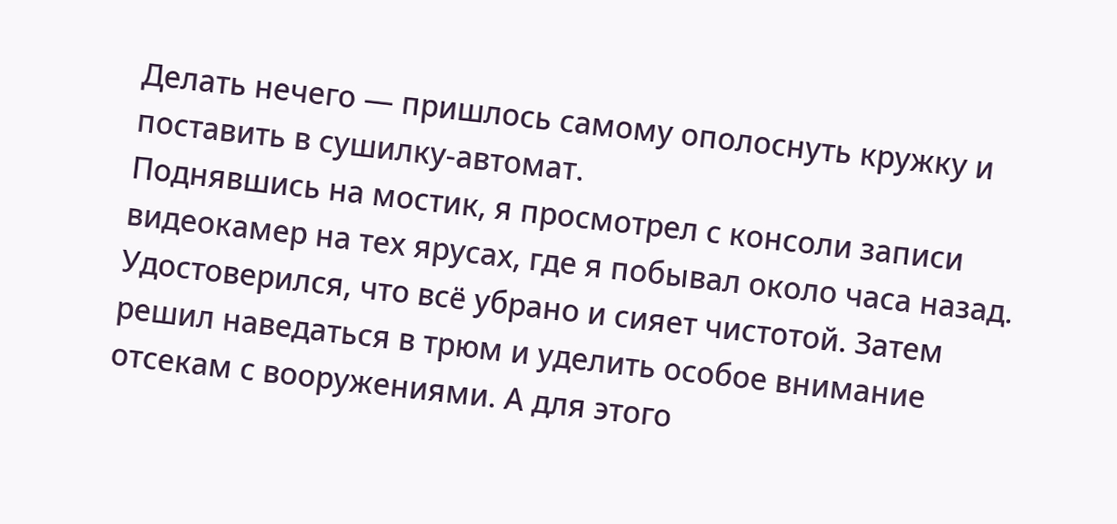Делать нечего — пришлось самому ополоснуть кружку и поставить в сушилку-автомат.
Поднявшись на мостик, я просмотрел с консоли записи видеокамер на тех ярусах, где я побывал около часа назад. Удостоверился, что всё убрано и сияет чистотой. Затем решил наведаться в трюм и уделить особое внимание отсекам с вооружениями. А для этого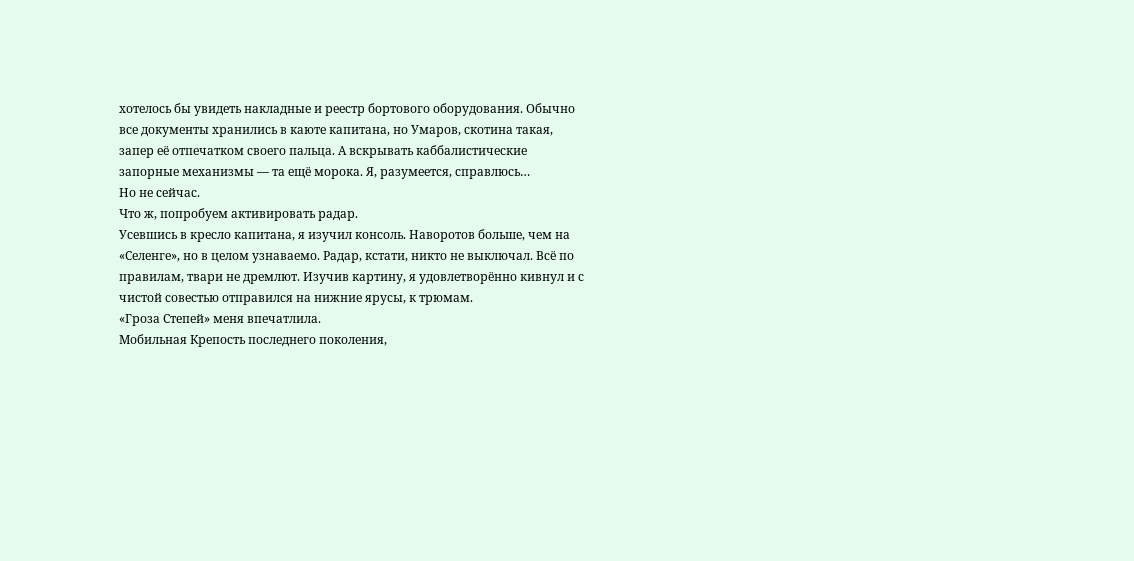хотелось бы увидеть накладные и реестр бортового оборудования. Обычно все документы хранились в каюте капитана, но Умаров, скотина такая, запер её отпечатком своего пальца. А вскрывать каббалистические запорные механизмы — та ещё морока. Я, разумеется, справлюсь…
Но не сейчас.
Что ж, попробуем активировать радар.
Усевшись в кресло капитана, я изучил консоль. Наворотов больше, чем на «Селенге», но в целом узнаваемо. Радар, кстати, никто не выключал. Всё по правилам, твари не дремлют. Изучив картину, я удовлетворённо кивнул и с чистой совестью отправился на нижние ярусы, к трюмам.
«Гроза Степей» меня впечатлила.
Мобильная Крепость последнего поколения,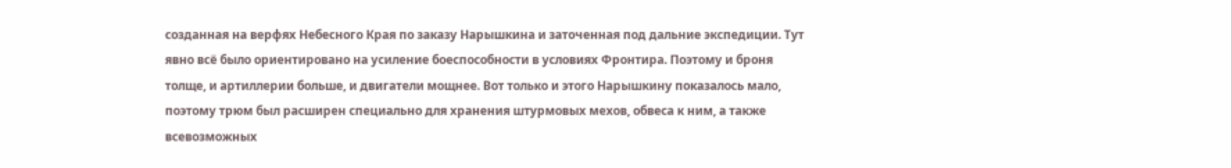созданная на верфях Небесного Края по заказу Нарышкина и заточенная под дальние экспедиции. Тут явно всё было ориентировано на усиление боеспособности в условиях Фронтира. Поэтому и броня толще, и артиллерии больше, и двигатели мощнее. Вот только и этого Нарышкину показалось мало, поэтому трюм был расширен специально для хранения штурмовых мехов, обвеса к ним, а также всевозможных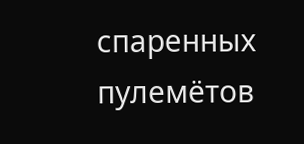спаренных пулемётов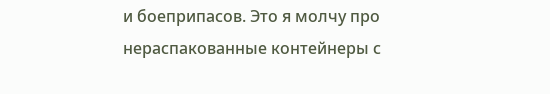и боеприпасов. Это я молчу про нераспакованные контейнеры с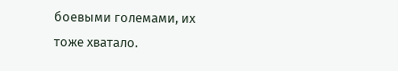боевыми големами, их тоже хватало.